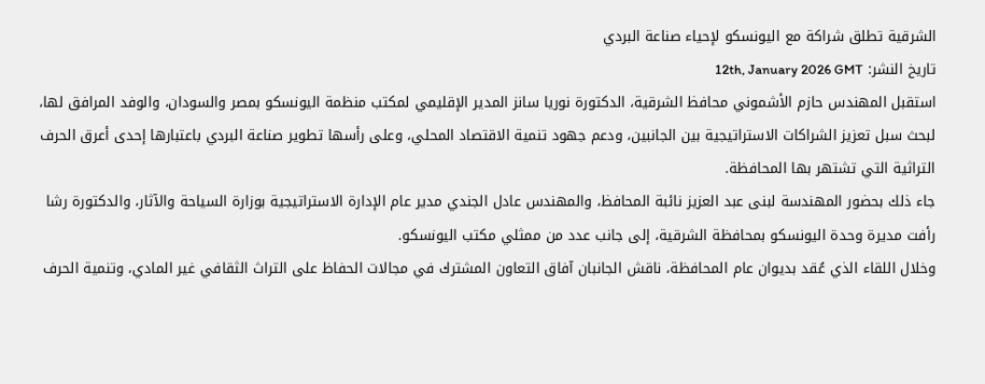الشرقية تطلق شراكة مع اليونسكو لإحياء صناعة البردي
تاريخ النشر: 12th, January 2026 GMT
استقبل المهندس حازم الأشموني محافظ الشرقية، الدكتورة نوريا سانز المدير الإقليمي لمكتب منظمة اليونسكو بمصر والسودان، والوفد المرافق لها، لبحث سبل تعزيز الشراكات الاستراتيجية بين الجانبين، ودعم جهود تنمية الاقتصاد المحلي، وعلى رأسها تطوير صناعة البردي باعتبارها إحدى أعرق الحرف التراثية التي تشتهر بها المحافظة.
جاء ذلك بحضور المهندسة لبنى عبد العزيز نائبة المحافظ، والمهندس عادل الجندي مدير عام الإدارة الاستراتيجية بوزارة السياحة والآثار، والدكتورة رشا رأفت مديرة وحدة اليونسكو بمحافظة الشرقية، إلى جانب عدد من ممثلي مكتب اليونسكو.
وخلال اللقاء الذي عُقد بديوان عام المحافظة، ناقش الجانبان آفاق التعاون المشترك في مجالات الحفاظ على التراث الثقافي غير المادي، وتنمية الحرف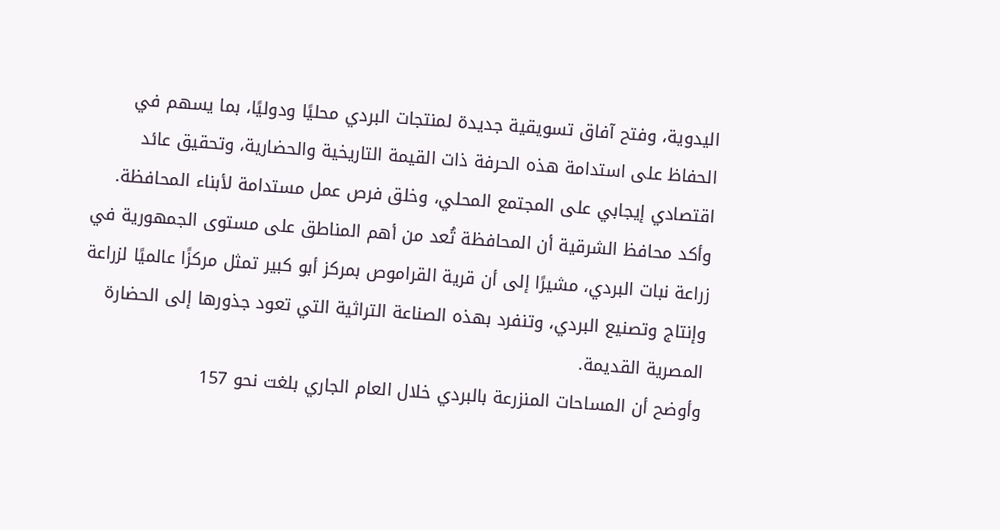اليدوية، وفتح آفاق تسويقية جديدة لمنتجات البردي محليًا ودوليًا، بما يسهم في الحفاظ على استدامة هذه الحرفة ذات القيمة التاريخية والحضارية، وتحقيق عائد اقتصادي إيجابي على المجتمع المحلي، وخلق فرص عمل مستدامة لأبناء المحافظة.
وأكد محافظ الشرقية أن المحافظة تُعد من أهم المناطق على مستوى الجمهورية في زراعة نبات البردي، مشيرًا إلى أن قرية القراموص بمركز أبو كبير تمثل مركزًا عالميًا لزراعة وإنتاج وتصنيع البردي، وتنفرد بهذه الصناعة التراثية التي تعود جذورها إلى الحضارة المصرية القديمة.
وأوضح أن المساحات المنزرعة بالبردي خلال العام الجاري بلغت نحو 157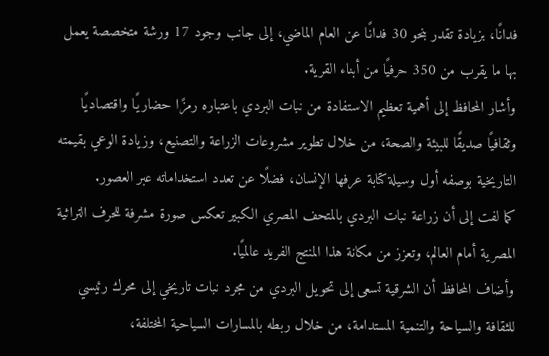فدانًا، بزيادة تقدر بنحو 30 فدانًا عن العام الماضي، إلى جانب وجود 17 ورشة متخصصة يعمل بها ما يقرب من 350 حرفيًا من أبناء القرية.
وأشار المحافظ إلى أهمية تعظيم الاستفادة من نبات البردي باعتباره رمزًا حضاريًا واقتصاديًا وثقافيًا صديقًا للبيئة والصحة، من خلال تطوير مشروعات الزراعة والتصنيع، وزيادة الوعي بقيمته التاريخية بوصفه أول وسيلة كتابة عرفها الإنسان، فضلًا عن تعدد استخداماته عبر العصور.
كما لفت إلى أن زراعة نبات البردي بالمتحف المصري الكبير تعكس صورة مشرفة للحرف التراثية المصرية أمام العالم، وتعزز من مكانة هذا المنتج الفريد عالميًا.
وأضاف المحافظ أن الشرقية تسعى إلى تحويل البردي من مجرد نبات تاريخي إلى محرك رئيسي للثقافة والسياحة والتنمية المستدامة، من خلال ربطه بالمسارات السياحية المختلفة،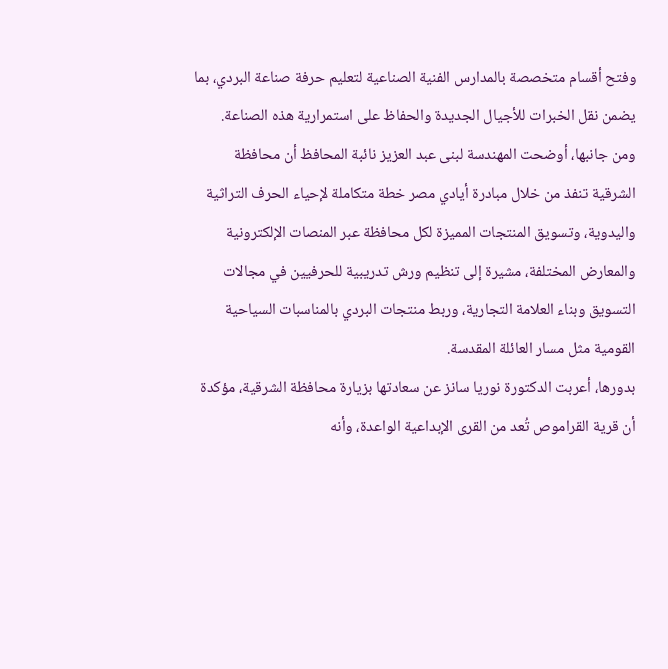وفتح أقسام متخصصة بالمدارس الفنية الصناعية لتعليم حرفة صناعة البردي، بما يضمن نقل الخبرات للأجيال الجديدة والحفاظ على استمرارية هذه الصناعة.
ومن جانبها، أوضحت المهندسة لبنى عبد العزيز نائبة المحافظ أن محافظة الشرقية تنفذ من خلال مبادرة أيادي مصر خطة متكاملة لإحياء الحرف التراثية واليدوية، وتسويق المنتجات المميزة لكل محافظة عبر المنصات الإلكترونية والمعارض المختلفة، مشيرة إلى تنظيم ورش تدريبية للحرفيين في مجالات التسويق وبناء العلامة التجارية، وربط منتجات البردي بالمناسبات السياحية القومية مثل مسار العائلة المقدسة.
بدورها، أعربت الدكتورة نوريا سانز عن سعادتها بزيارة محافظة الشرقية، مؤكدة أن قرية القراموص تُعد من القرى الإبداعية الواعدة، وأنه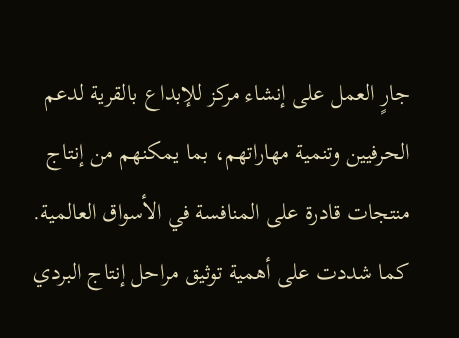جارٍ العمل على إنشاء مركز للإبداع بالقرية لدعم الحرفيين وتنمية مهاراتهم، بما يمكنهم من إنتاج منتجات قادرة على المنافسة في الأسواق العالمية.
كما شددت على أهمية توثيق مراحل إنتاج البردي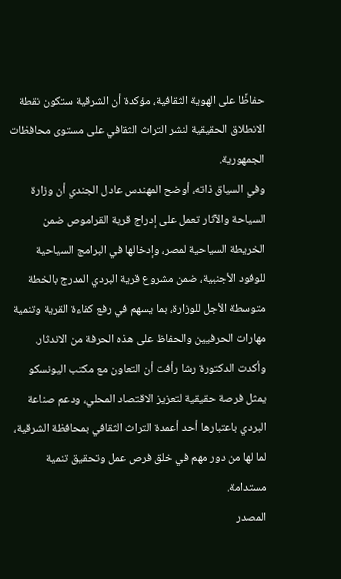حفاظًا على الهوية الثقافية، مؤكدة أن الشرقية ستكون نقطة الانطلاق الحقيقية لنشر التراث الثقافي على مستوى محافظات الجمهورية.
وفي السياق ذاته، أوضح المهندس عادل الجندي أن وزارة السياحة والآثار تعمل على إدراج قرية القراموص ضمن الخريطة السياحية لمصر، وإدخالها في البرامج السياحية للوفود الأجنبية، ضمن مشروع قرية البردي المدرج بالخطة متوسطة الأجل للوزارة، بما يسهم في رفع كفاءة القرية وتنمية مهارات الحرفيين والحفاظ على هذه الحرفة من الاندثار.
وأكدت الدكتورة رشا رأفت أن التعاون مع مكتب اليونسكو يمثل فرصة حقيقية لتعزيز الاقتصاد المحلي، ودعم صناعة البردي باعتبارها أحد أعمدة التراث الثقافي بمحافظة الشرقية، لما لها من دور مهم في خلق فرص عمل وتحقيق تنمية مستدامة.
المصدر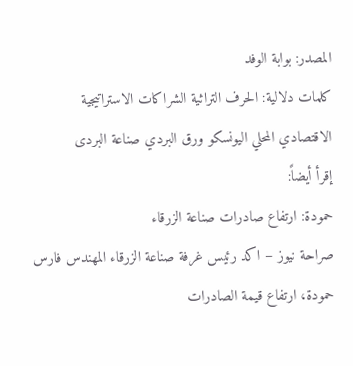المصدر: بوابة الوفد
كلمات دلالية: الحرف التراثية الشراكات الاستراتيجية الاقتصادي المحلي اليونسكو ورق البردي صناعة البردی
إقرأ أيضاً:
حمودة: ارتفاع صادرات صناعة الزرقاء
صراحة نيوز – اكد رئيس غرفة صناعة الزرقاء المهندس فارس حمودة، ارتفاع قيمة الصادرات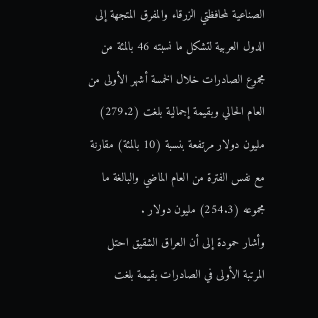الصناعية لمحافظتي الزرقاء والمفرق المتجهة إلى الدول العربية لتشكل ما نسبته 46 بالمئة من مجموع الصادرات خلال الخمسة أشهر الأولى من العام الحالي وبقيمة إجمالية بلغت (279.2) مليون دولار مرتفعة بنسبة (10 بالمئة) مقارنة مع نفس الفترة من العام الماضي والبالغة ما مجموعه (254.3) مليون دولار .
وأشار حمودة إلى أن العراق الشقيق احتل المرتبة الأولى في الصادرات بقيمة بلغت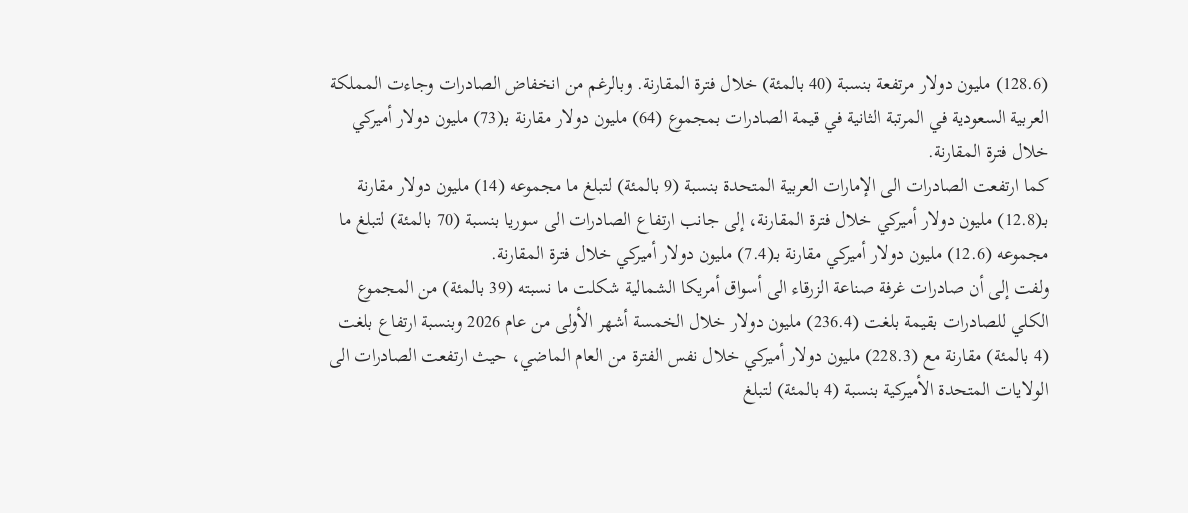(128.6) مليون دولار مرتفعة بنسبة (40 بالمئة) خلال فترة المقارنة. وبالرغم من انخفاض الصادرات وجاءت المملكة العربية السعودية في المرتبة الثانية في قيمة الصادرات بمجموع (64) مليون دولار مقارنة بـ(73) مليون دولار أميركي خلال فترة المقارنة.
كما ارتفعت الصادرات الى الإمارات العربية المتحدة بنسبة (9 بالمئة) لتبلغ ما مجموعه (14) مليون دولار مقارنة بـ(12.8) مليون دولار أميركي خلال فترة المقارنة، إلى جانب ارتفاع الصادرات الى سوريا بنسبة (70 بالمئة) لتبلغ ما مجموعه (12.6) مليون دولار أميركي مقارنة بـ(7.4) مليون دولار أميركي خلال فترة المقارنة.
ولفت إلى أن صادرات غرفة صناعة الزرقاء الى أسواق أمريكا الشمالية شكلت ما نسبته (39 بالمئة) من المجموع الكلي للصادرات بقيمة بلغت (236.4) مليون دولار خلال الخمسة أشهر الأولى من عام 2026 وبنسبة ارتفاع بلغت (4 بالمئة) مقارنة مع (228.3) مليون دولار أميركي خلال نفس الفترة من العام الماضي، حيث ارتفعت الصادرات الى الولايات المتحدة الأميركية بنسبة (4 بالمئة) لتبلغ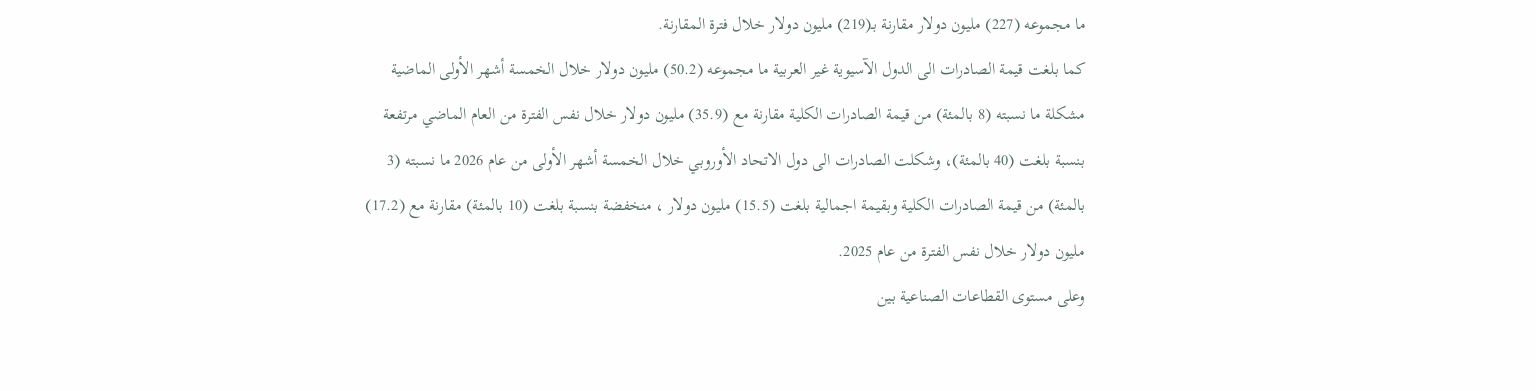ما مجموعه (227) مليون دولار مقارنة بـ(219) مليون دولار خلال فترة المقارنة.
كما بلغت قيمة الصادرات الى الدول الآسيوية غير العربية ما مجموعه (50.2) مليون دولار خلال الخمسة أشهر الأولى الماضية مشكلة ما نسبته (8 بالمئة) من قيمة الصادرات الكلية مقارنة مع (35.9) مليون دولار خلال نفس الفترة من العام الماضي مرتفعة بنسبة بلغت (40 بالمئة)، وشكلت الصادرات الى دول الاتحاد الأوروبي خلال الخمسة أشهر الأولى من عام 2026 ما نسبته (3 بالمئة) من قيمة الصادرات الكلية وبقيمة اجمالية بلغت (15.5) مليون دولار ، منخفضة بنسبة بلغت (10 بالمئة) مقارنة مع (17.2) مليون دولار خلال نفس الفترة من عام 2025.
وعلى مستوى القطاعات الصناعية بين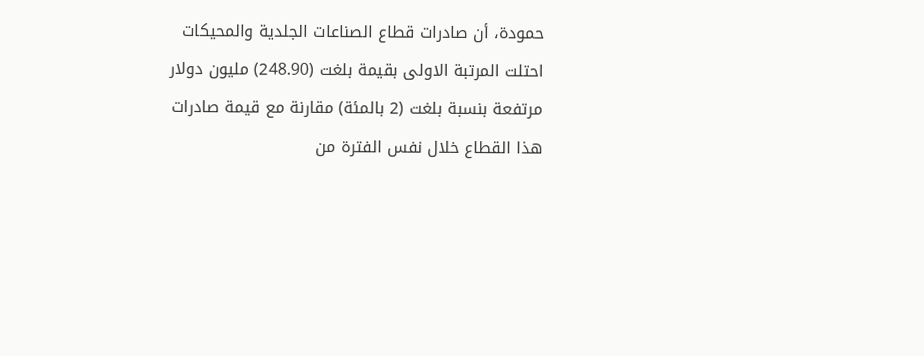حمودة، أن صادرات قطاع الصناعات الجلدية والمحيكات احتلت المرتبة الاولى بقيمة بلغت (248.90) مليون دولار مرتفعة بنسبة بلغت (2 بالمئة) مقارنة مع قيمة صادرات هذا القطاع خلال نفس الفترة من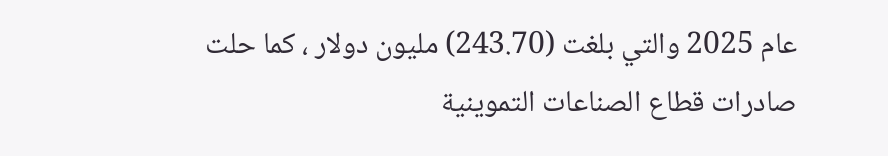عام 2025 والتي بلغت (243.70) مليون دولار ، كما حلت صادرات قطاع الصناعات التموينية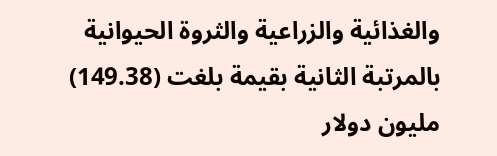والغذائية والزراعية والثروة الحيوانية بالمرتبة الثانية بقيمة بلغت (149.38) مليون دولار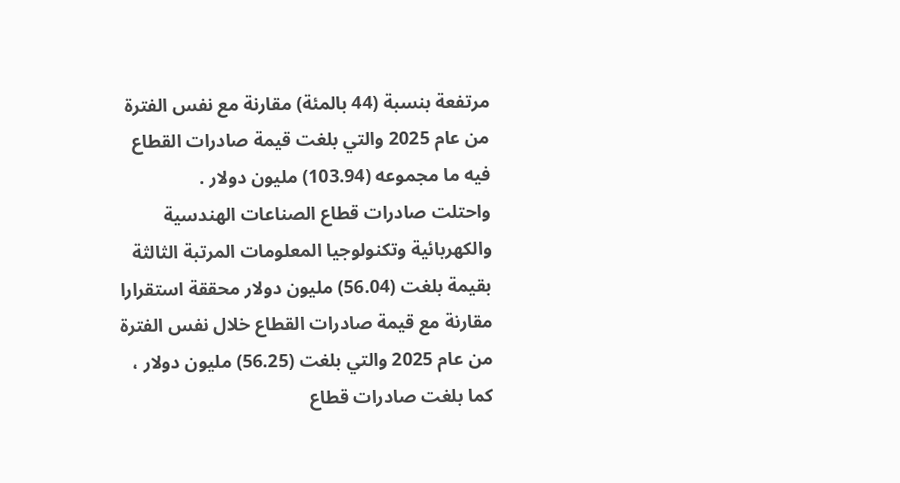مرتفعة بنسبة (44 بالمئة) مقارنة مع نفس الفترة من عام 2025 والتي بلغت قيمة صادرات القطاع فيه ما مجموعه (103.94) مليون دولار .
واحتلت صادرات قطاع الصناعات الهندسية والكهربائية وتكنولوجيا المعلومات المرتبة الثالثة بقيمة بلغت (56.04) مليون دولار محققة استقرارا مقارنة مع قيمة صادرات القطاع خلال نفس الفترة من عام 2025 والتي بلغت (56.25) مليون دولار ، كما بلغت صادرات قطاع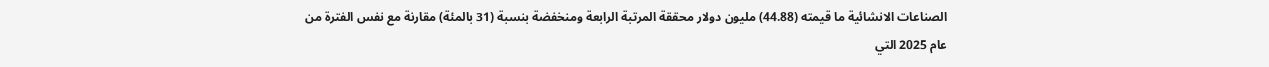الصناعات الانشائية ما قيمته (44.88) مليون دولار محققة المرتبة الرابعة ومنخفضة بنسبة (31 بالمئة) مقارنة مع نفس الفترة من عام 2025 التي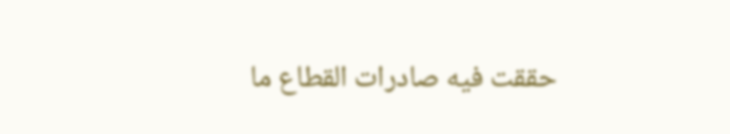حققت فيه صادرات القطاع ما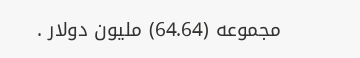مجموعه (64.64) مليون دولار .